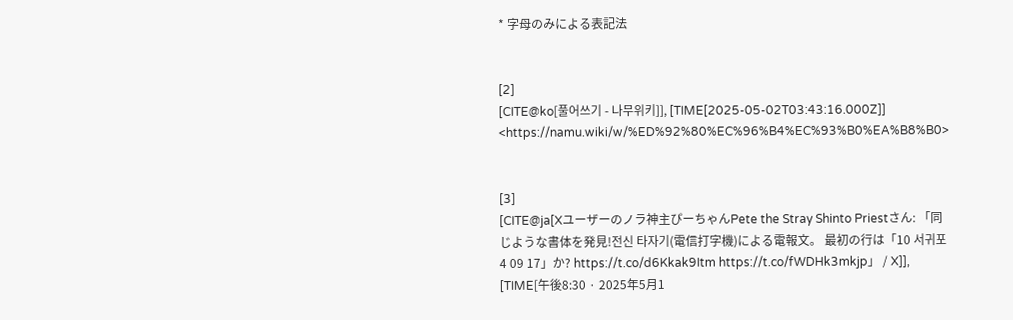* 字母のみによる表記法


[2]
[CITE@ko[풀어쓰기 - 나무위키]], [TIME[2025-05-02T03:43:16.000Z]] <https://namu.wiki/w/%ED%92%80%EC%96%B4%EC%93%B0%EA%B8%B0>


[3]
[CITE@ja[Xユーザーのノラ神主ぴーちゃんPete the Stray Shinto Priestさん: 「同じような書体を発見!전신 타자기(電信打字機)による電報文。 最初の行は「10 서귀포 4 09 17」か? https://t.co/d6Kkak9Itm https://t.co/fWDHk3mkjp」 / X]], [TIME[午後8:30 · 2025年5月1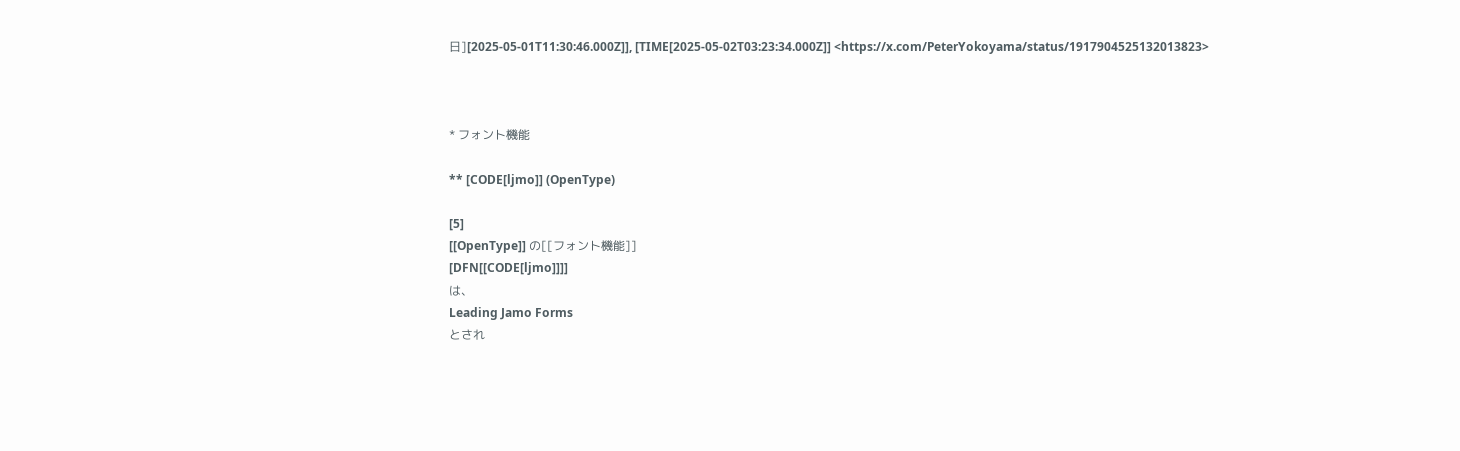日][2025-05-01T11:30:46.000Z]], [TIME[2025-05-02T03:23:34.000Z]] <https://x.com/PeterYokoyama/status/1917904525132013823>



* フォント機能

** [CODE[ljmo]] (OpenType)

[5]
[[OpenType]] の[[フォント機能]]
[DFN[[CODE[ljmo]]]]
は、
Leading Jamo Forms
とされ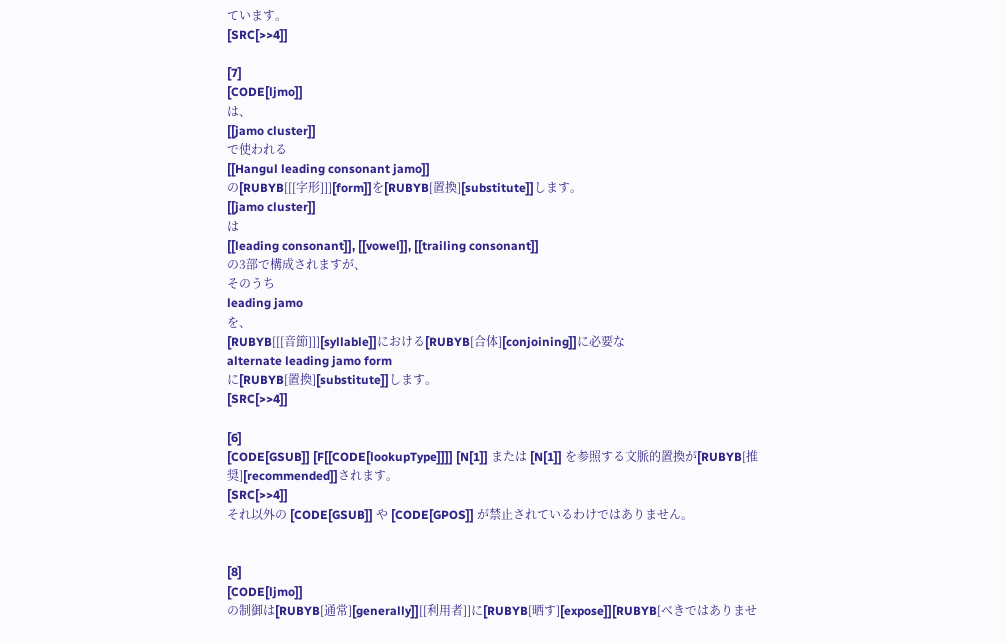ています。
[SRC[>>4]]

[7]
[CODE[ljmo]]
は、
[[jamo cluster]]
で使われる
[[Hangul leading consonant jamo]]
の[RUBYB[[[字形]]][form]]を[RUBYB[置換][substitute]]します。
[[jamo cluster]]
は
[[leading consonant]], [[vowel]], [[trailing consonant]]
の3部で構成されますが、
そのうち
leading jamo
を、
[RUBYB[[[音節]]][syllable]]における[RUBYB[合体][conjoining]]に必要な
alternate leading jamo form
に[RUBYB[置換][substitute]]します。
[SRC[>>4]]

[6]
[CODE[GSUB]] [F[[CODE[lookupType]]]] [N[1]] または [N[1]] を参照する文脈的置換が[RUBYB[推奨][recommended]]されます。
[SRC[>>4]]
それ以外の [CODE[GSUB]] や [CODE[GPOS]] が禁止されているわけではありません。


[8]
[CODE[ljmo]]
の制御は[RUBYB[通常][generally]][[利用者]]に[RUBYB[晒す][expose]][RUBYB[べきではありませ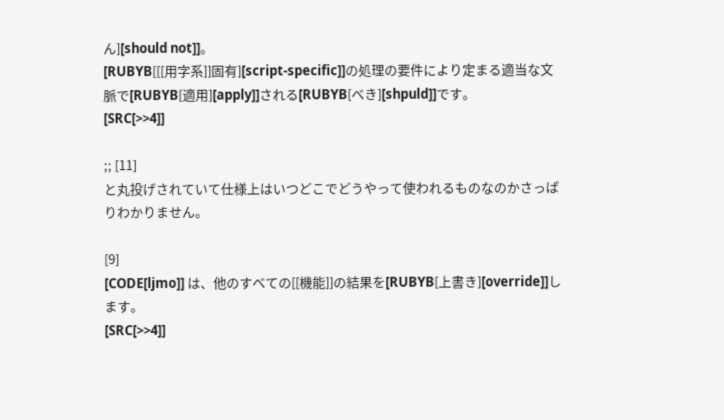ん][should not]]。
[RUBYB[[[用字系]]固有][script-specific]]の処理の要件により定まる適当な文脈で[RUBYB[適用][apply]]される[RUBYB[べき][shpuld]]です。
[SRC[>>4]]

;; [11]
と丸投げされていて仕様上はいつどこでどうやって使われるものなのかさっぱりわかりません。

[9]
[CODE[ljmo]] は、他のすべての[[機能]]の結果を[RUBYB[上書き][override]]します。
[SRC[>>4]]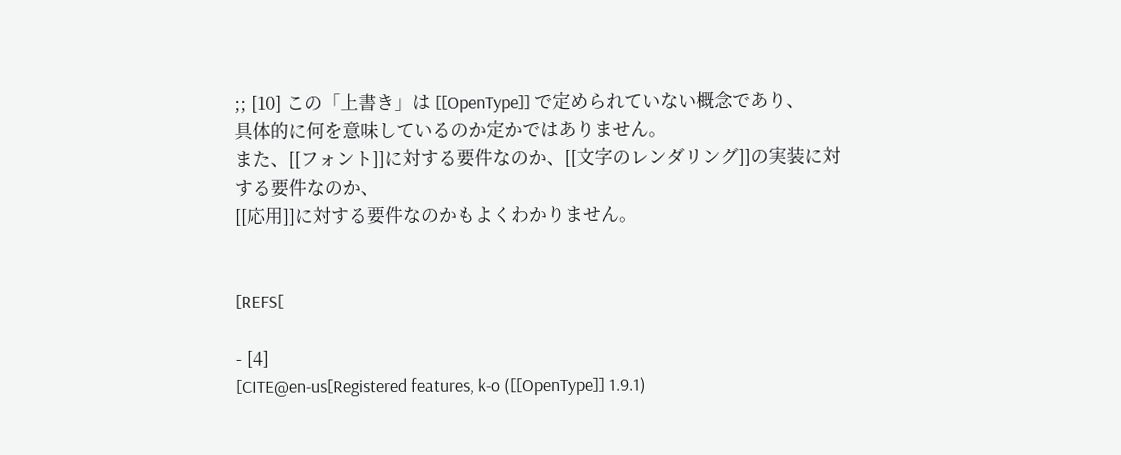;; [10] この「上書き」は [[OpenType]] で定められていない概念であり、
具体的に何を意味しているのか定かではありません。
また、[[フォント]]に対する要件なのか、[[文字のレンダリング]]の実装に対する要件なのか、
[[応用]]に対する要件なのかもよくわかりません。


[REFS[

- [4]
[CITE@en-us[Registered features, k-o ([[OpenType]] 1.9.1)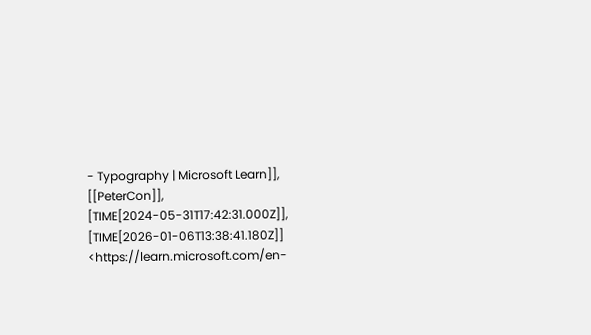- Typography | Microsoft Learn]], [[PeterCon]], [TIME[2024-05-31T17:42:31.000Z]], [TIME[2026-01-06T13:38:41.180Z]] <https://learn.microsoft.com/en-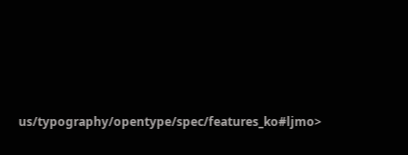us/typography/opentype/spec/features_ko#ljmo>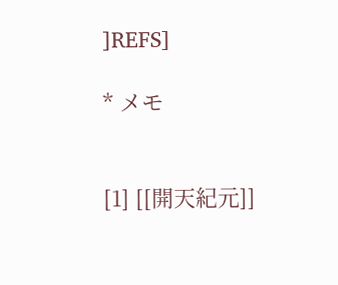]REFS]

* メモ


[1] [[開天紀元]]